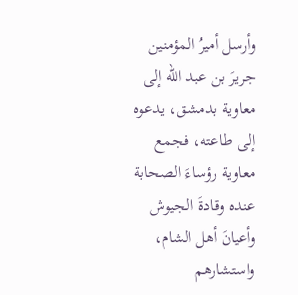وأرسل أميرُ المؤمنين جريرَ بن عبد الله إلى معاوية بدمشق، يدعوه إلى طاعته، فجمع معاوية رؤساءَ الصحابة عنده وقادةَ الجيوش وأعيانَ أهل الشام، واستشارهم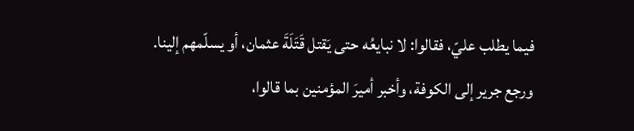فيما يطلب عليّ، فقالوا: لا نبايعُه حتى يَقتل قَتَلَةَ عثمان، أو يسلّمهم إلينا.
ورجع جرير إلى الكوفة، وأخبر أميرَ المؤمنين بما قالوا،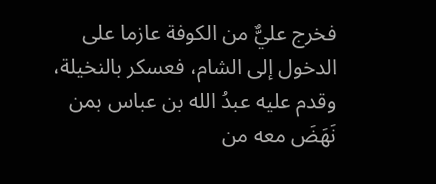فخرج عليٌّ من الكوفة عازما على الدخول إلى الشام، فعسكر بالنخيلة، وقدم عليه عبدُ الله بن عباس بمن نَهَضَ معه من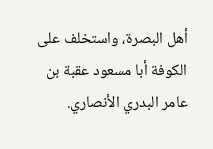أهل البصرة، واستخلف على الكوفة أبا مسعود عقبة بن عامر البدري الأنصاري.